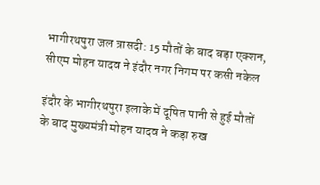भागीरथपुरा जल त्रासदी: 15 मौतों के बाद बड़ा एक्शन, सीएम मोहन यादव ने इंदौर नगर निगम पर कसी नकेल

इंदौर के भागीरथपुरा इलाके में दूषित पानी से हुई मौतों के बाद मुख्यमंत्री मोहन यादव ने कड़ा रुख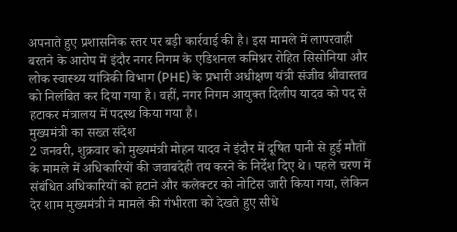अपनाते हुए प्रशासनिक स्तर पर बड़ी कार्रवाई की है। इस मामले में लापरवाही बरतने के आरोप में इंदौर नगर निगम के एडिशनल कमिश्नर रोहित सिसोनिया और लोक स्वास्थ्य यांत्रिकी विभाग (PHE) के प्रभारी अधीक्षण यंत्री संजीव श्रीवास्तव को निलंबित कर दिया गया है। वहीं, नगर निगम आयुक्त दिलीप यादव को पद से हटाकर मंत्रालय में पदस्थ किया गया है।
मुख्यमंत्री का सख्त संदेश
2 जनवरी, शुक्रवार को मुख्यमंत्री मोहन यादव ने इंदौर में दूषित पानी से हुई मौतों के मामले में अधिकारियों की जवाबदेही तय करने के निर्देश दिए थे। पहले चरण में संबंधित अधिकारियों को हटाने और कलेक्टर को नोटिस जारी किया गया, लेकिन देर शाम मुख्यमंत्री ने मामले की गंभीरता को देखते हुए सीधे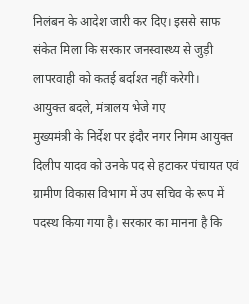निलंबन के आदेश जारी कर दिए। इससे साफ संकेत मिला कि सरकार जनस्वास्थ्य से जुड़ी लापरवाही को कतई बर्दाश्त नहीं करेगी।
आयुक्त बदले, मंत्रालय भेजे गए
मुख्यमंत्री के निर्देश पर इंदौर नगर निगम आयुक्त दिलीप यादव को उनके पद से हटाकर पंचायत एवं ग्रामीण विकास विभाग में उप सचिव के रूप में पदस्थ किया गया है। सरकार का मानना है कि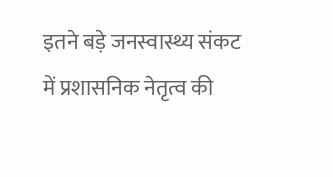इतने बड़े जनस्वास्थ्य संकट में प्रशासनिक नेतृत्व की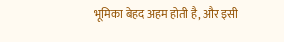भूमिका बेहद अहम होती है, और इसी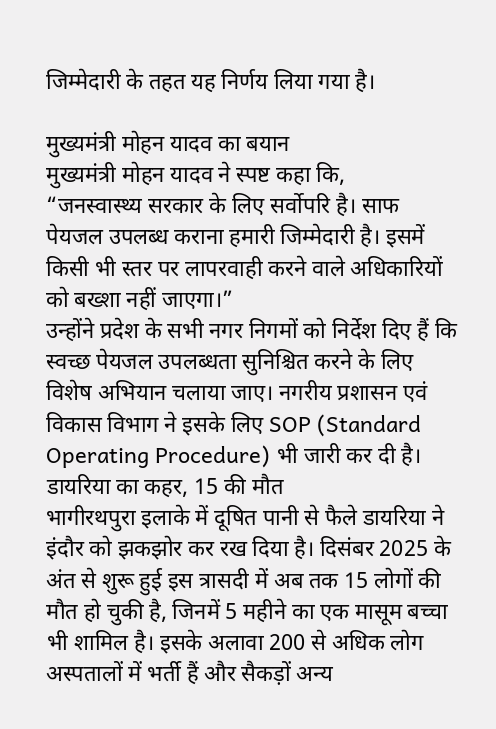जिम्मेदारी के तहत यह निर्णय लिया गया है।

मुख्यमंत्री मोहन यादव का बयान
मुख्यमंत्री मोहन यादव ने स्पष्ट कहा कि,
“जनस्वास्थ्य सरकार के लिए सर्वोपरि है। साफ पेयजल उपलब्ध कराना हमारी जिम्मेदारी है। इसमें किसी भी स्तर पर लापरवाही करने वाले अधिकारियों को बख्शा नहीं जाएगा।”
उन्होंने प्रदेश के सभी नगर निगमों को निर्देश दिए हैं कि स्वच्छ पेयजल उपलब्धता सुनिश्चित करने के लिए विशेष अभियान चलाया जाए। नगरीय प्रशासन एवं विकास विभाग ने इसके लिए SOP (Standard Operating Procedure) भी जारी कर दी है।
डायरिया का कहर, 15 की मौत
भागीरथपुरा इलाके में दूषित पानी से फैले डायरिया ने इंदौर को झकझोर कर रख दिया है। दिसंबर 2025 के अंत से शुरू हुई इस त्रासदी में अब तक 15 लोगों की मौत हो चुकी है, जिनमें 5 महीने का एक मासूम बच्चा भी शामिल है। इसके अलावा 200 से अधिक लोग अस्पतालों में भर्ती हैं और सैकड़ों अन्य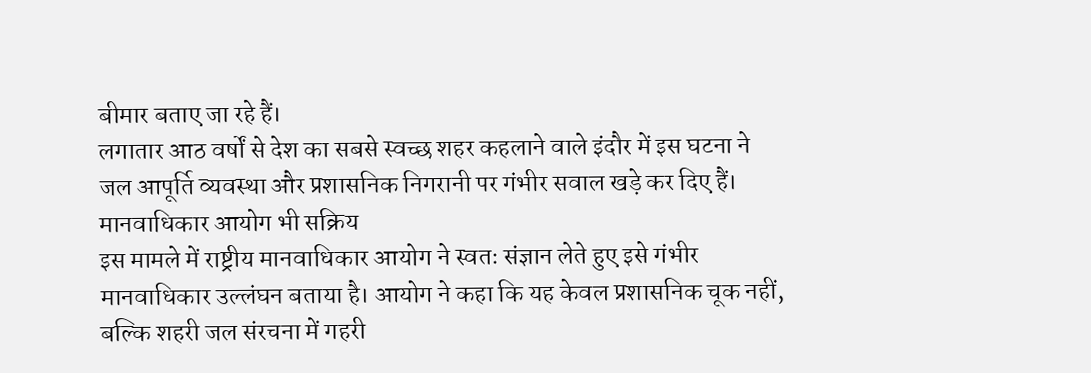बीमार बताए जा रहे हैं।
लगातार आठ वर्षों से देश का सबसे स्वच्छ शहर कहलाने वाले इंदौर में इस घटना ने जल आपूर्ति व्यवस्था और प्रशासनिक निगरानी पर गंभीर सवाल खड़े कर दिए हैं।
मानवाधिकार आयोग भी सक्रिय
इस मामले में राष्ट्रीय मानवाधिकार आयोग ने स्वतः संज्ञान लेते हुए इसे गंभीर मानवाधिकार उल्लंघन बताया है। आयोग ने कहा कि यह केवल प्रशासनिक चूक नहीं, बल्कि शहरी जल संरचना में गहरी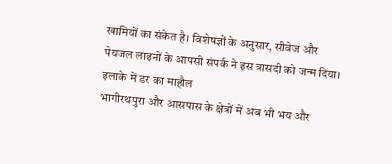खामियों का संकेत है। विशेषज्ञों के अनुसार, सीवेज और पेयजल लाइनों के आपसी संपर्क ने इस त्रासदी को जन्म दिया।
इलाके में डर का माहौल
भागीरथपुरा और आसपास के क्षेत्रों में अब भी भय और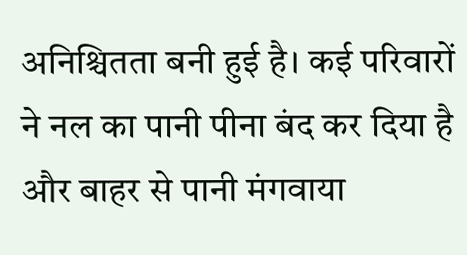अनिश्चितता बनी हुई है। कई परिवारों ने नल का पानी पीना बंद कर दिया है और बाहर से पानी मंगवाया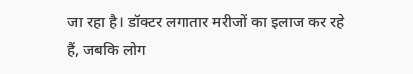जा रहा है। डॉक्टर लगातार मरीजों का इलाज कर रहे हैं, जबकि लोग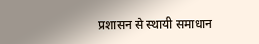प्रशासन से स्थायी समाधान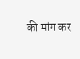की मांग कर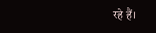रहे हैं।